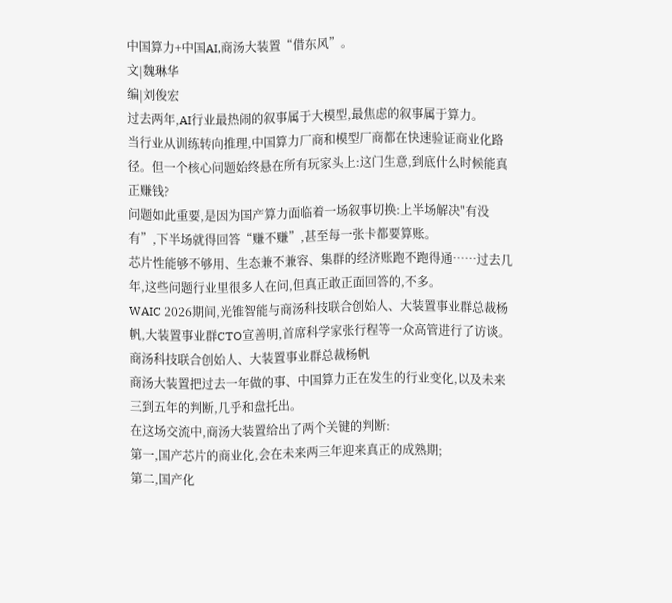中国算力+中国AI,商汤大装置“借东风”。
文|魏琳华
编|刘俊宏
过去两年,AI行业最热闹的叙事属于大模型,最焦虑的叙事属于算力。
当行业从训练转向推理,中国算力厂商和模型厂商都在快速验证商业化路径。但一个核心问题始终悬在所有玩家头上:这门生意,到底什么时候能真正赚钱?
问题如此重要,是因为国产算力面临着一场叙事切换:上半场解决"有没有”,下半场就得回答“赚不赚”,甚至每一张卡都要算账。
芯片性能够不够用、生态兼不兼容、集群的经济账跑不跑得通……过去几年,这些问题行业里很多人在问,但真正敢正面回答的,不多。
WAIC 2026期间,光锥智能与商汤科技联合创始人、大装置事业群总裁杨帆,大装置事业群CTO宣善明,首席科学家张行程等一众高管进行了访谈。
商汤科技联合创始人、大装置事业群总裁杨帆
商汤大装置把过去一年做的事、中国算力正在发生的行业变化,以及未来三到五年的判断,几乎和盘托出。
在这场交流中,商汤大装置给出了两个关键的判断:
第一,国产芯片的商业化,会在未来两三年迎来真正的成熟期;
第二,国产化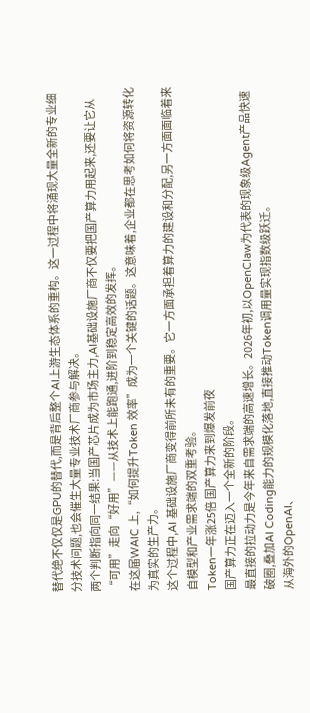替代绝不仅仅是GPU的替代,而是背后整个AI上游生态体系的重构。这一过程中将涌现大量全新的专业细分技术问题,也会催生大量专业技术厂商参与解决。
两个判断指向同一结果:当国产芯片成为市场主力,AI基础设施厂商不仅要把国产算力用起来,还要让它从“可用”走向“好用”——从技术上能跑通,进阶到稳定高效的发挥。
在这届WAIC 上,“如何提升Token 效率”成为一个关键的话题。这意味着,企业都在思考如何将资源转化为真实的生产力。
这个过程中,AI 基础设施厂商变得前所未有的重要。它一方面承担着算力的建设和分配,另一方面面临着来自模型和产业需求端的双重考验。
Token一年涨25倍 国产算力来到爆发前夜
国产算力正在迈入一个全新的阶段。
最直接的拉动力是今年来自需求端的高速增长。2026年初,以OpenClaw为代表的现象级Agent产品快速破圈,叠加AI Coding能力的规模化落地,直接推动Token调用量实现指数级跃迁。
从海外的OpenAI、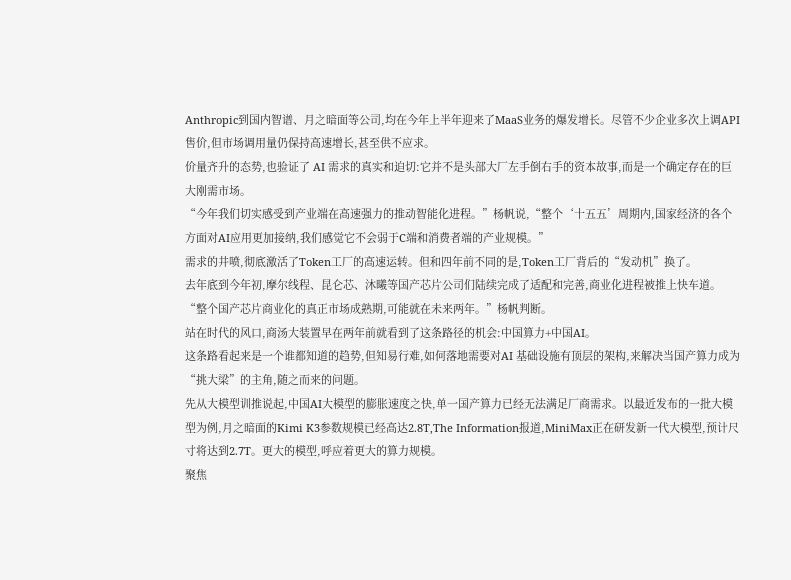Anthropic到国内智谱、月之暗面等公司,均在今年上半年迎来了MaaS业务的爆发增长。尽管不少企业多次上调API售价,但市场调用量仍保持高速增长,甚至供不应求。
价量齐升的态势,也验证了 AI 需求的真实和迫切:它并不是头部大厂左手倒右手的资本故事,而是一个确定存在的巨大刚需市场。
“今年我们切实感受到产业端在高速强力的推动智能化进程。”杨帆说,“整个‘十五五’周期内,国家经济的各个方面对AI应用更加接纳,我们感觉它不会弱于C端和消费者端的产业规模。”
需求的井喷,彻底激活了Token工厂的高速运转。但和四年前不同的是,Token工厂背后的“发动机”换了。
去年底到今年初,摩尔线程、昆仑芯、沐曦等国产芯片公司们陆续完成了适配和完善,商业化进程被推上快车道。“整个国产芯片商业化的真正市场成熟期,可能就在未来两年。”杨帆判断。
站在时代的风口,商汤大装置早在两年前就看到了这条路径的机会:中国算力+中国AI。
这条路看起来是一个谁都知道的趋势,但知易行难,如何落地需要对AI 基础设施有顶层的架构,来解决当国产算力成为“挑大梁”的主角,随之而来的问题。
先从大模型训推说起,中国AI大模型的膨胀速度之快,单一国产算力已经无法满足厂商需求。以最近发布的一批大模型为例,月之暗面的Kimi K3参数规模已经高达2.8T,The Information报道,MiniMax正在研发新一代大模型,预计尺寸将达到2.7T。更大的模型,呼应着更大的算力规模。
聚焦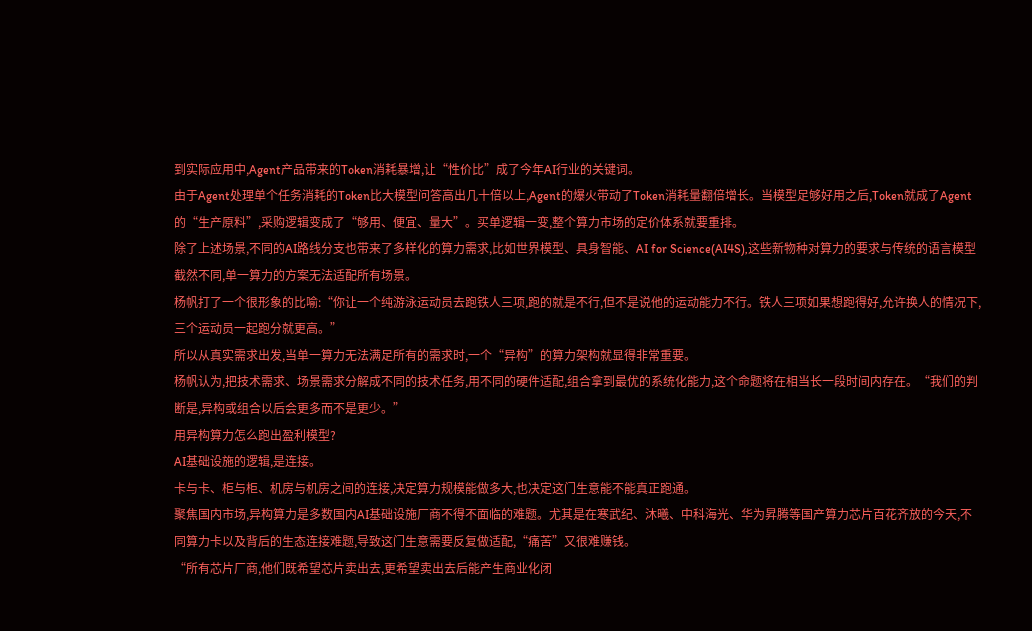到实际应用中,Agent产品带来的Token消耗暴增,让“性价比”成了今年AI行业的关键词。
由于Agent处理单个任务消耗的Token比大模型问答高出几十倍以上,Agent的爆火带动了Token消耗量翻倍增长。当模型足够好用之后,Token就成了Agent的“生产原料”,采购逻辑变成了“够用、便宜、量大”。买单逻辑一变,整个算力市场的定价体系就要重排。
除了上述场景,不同的AI路线分支也带来了多样化的算力需求,比如世界模型、具身智能、AI for Science(AI4S),这些新物种对算力的要求与传统的语言模型截然不同,单一算力的方案无法适配所有场景。
杨帆打了一个很形象的比喻:“你让一个纯游泳运动员去跑铁人三项,跑的就是不行,但不是说他的运动能力不行。铁人三项如果想跑得好,允许换人的情况下,三个运动员一起跑分就更高。”
所以从真实需求出发,当单一算力无法满足所有的需求时,一个“异构”的算力架构就显得非常重要。
杨帆认为,把技术需求、场景需求分解成不同的技术任务,用不同的硬件适配,组合拿到最优的系统化能力,这个命题将在相当长一段时间内存在。“我们的判断是,异构或组合以后会更多而不是更少。”
用异构算力怎么跑出盈利模型?
AI基础设施的逻辑,是连接。
卡与卡、柜与柜、机房与机房之间的连接,决定算力规模能做多大,也决定这门生意能不能真正跑通。
聚焦国内市场,异构算力是多数国内AI基础设施厂商不得不面临的难题。尤其是在寒武纪、沐曦、中科海光、华为昇腾等国产算力芯片百花齐放的今天,不同算力卡以及背后的生态连接难题,导致这门生意需要反复做适配,“痛苦”又很难赚钱。
“所有芯片厂商,他们既希望芯片卖出去,更希望卖出去后能产生商业化闭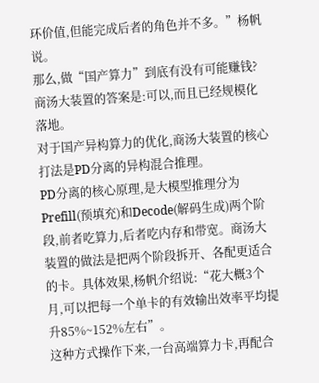环价值,但能完成后者的角色并不多。”杨帆说。
那么,做“国产算力”到底有没有可能赚钱?商汤大装置的答案是:可以,而且已经规模化落地。
对于国产异构算力的优化,商汤大装置的核心打法是PD分离的异构混合推理。
PD分离的核心原理,是大模型推理分为Prefill(预填充)和Decode(解码生成)两个阶段,前者吃算力,后者吃内存和带宽。商汤大装置的做法是把两个阶段拆开、各配更适合的卡。具体效果,杨帆介绍说:“花大概3个月,可以把每一个单卡的有效输出效率平均提升85%~152%左右”。
这种方式操作下来,一台高端算力卡,再配合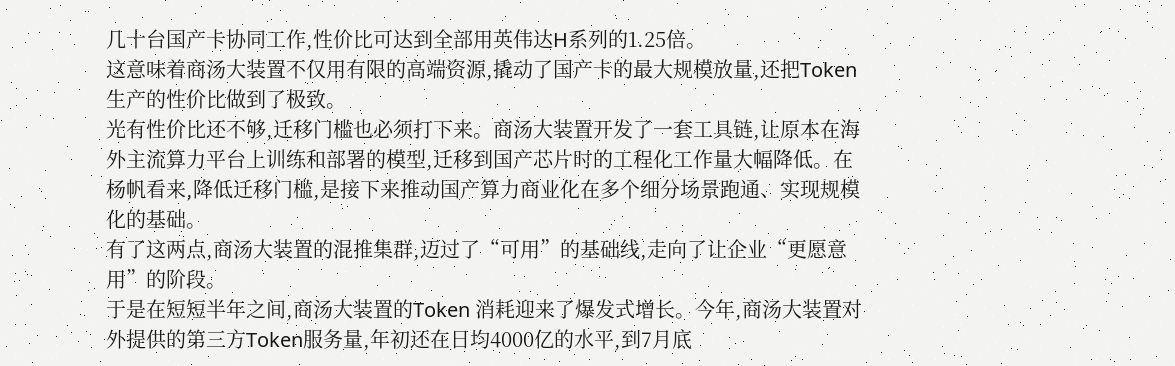几十台国产卡协同工作,性价比可达到全部用英伟达H系列的1.25倍。
这意味着商汤大装置不仅用有限的高端资源,撬动了国产卡的最大规模放量,还把Token 生产的性价比做到了极致。
光有性价比还不够,迁移门槛也必须打下来。商汤大装置开发了一套工具链,让原本在海外主流算力平台上训练和部署的模型,迁移到国产芯片时的工程化工作量大幅降低。在杨帆看来,降低迁移门槛,是接下来推动国产算力商业化在多个细分场景跑通、实现规模化的基础。
有了这两点,商汤大装置的混推集群,迈过了“可用”的基础线,走向了让企业“更愿意用”的阶段。
于是在短短半年之间,商汤大装置的Token 消耗迎来了爆发式增长。今年,商汤大装置对外提供的第三方Token服务量,年初还在日均4000亿的水平,到7月底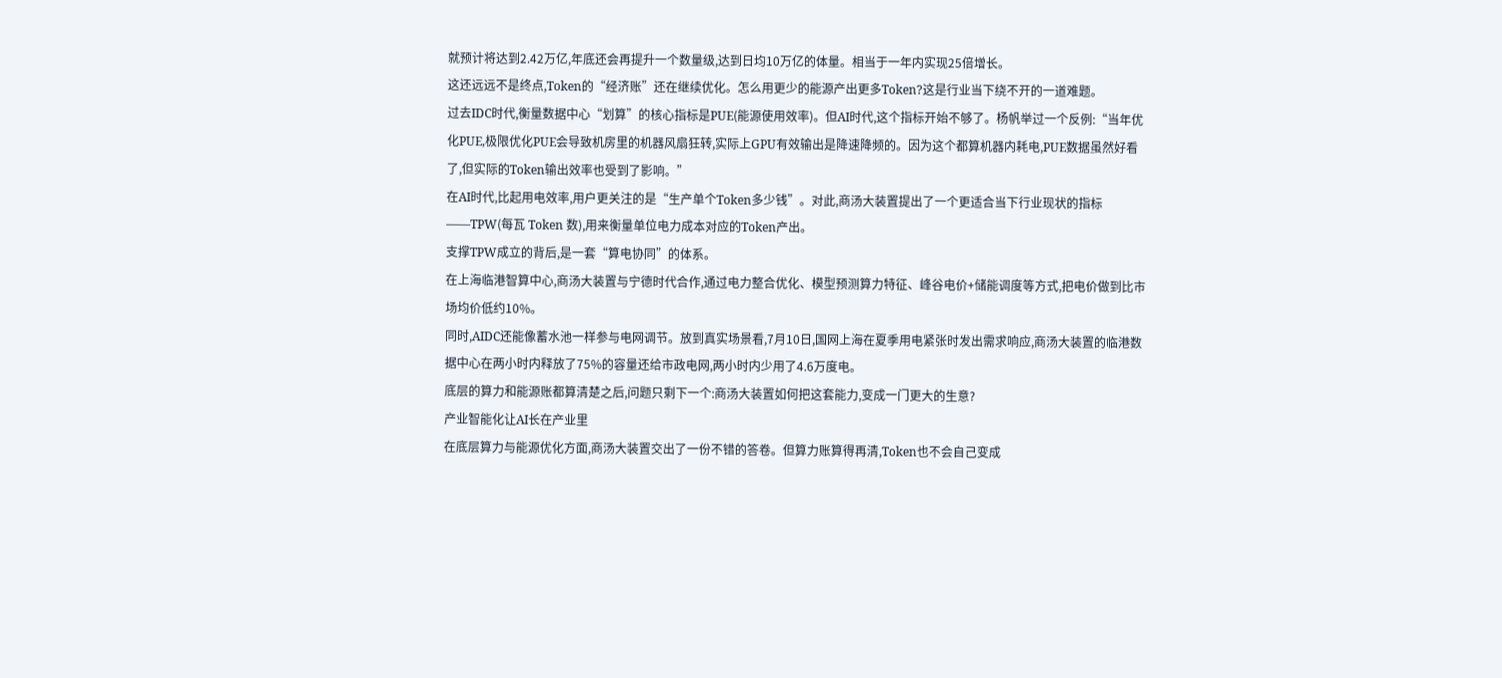就预计将达到2.42万亿,年底还会再提升一个数量级,达到日均10万亿的体量。相当于一年内实现25倍增长。
这还远远不是终点,Token的“经济账”还在继续优化。怎么用更少的能源产出更多Token?这是行业当下绕不开的一道难题。
过去IDC时代,衡量数据中心“划算”的核心指标是PUE(能源使用效率)。但AI时代,这个指标开始不够了。杨帆举过一个反例:“当年优化PUE,极限优化PUE会导致机房里的机器风扇狂转,实际上GPU有效输出是降速降频的。因为这个都算机器内耗电,PUE数据虽然好看了,但实际的Token输出效率也受到了影响。”
在AI时代,比起用电效率,用户更关注的是“生产单个Token多少钱”。对此,商汤大装置提出了一个更适合当下行业现状的指标——TPW(每瓦 Token 数),用来衡量单位电力成本对应的Token产出。
支撑TPW成立的背后,是一套“算电协同”的体系。
在上海临港智算中心,商汤大装置与宁德时代合作,通过电力整合优化、模型预测算力特征、峰谷电价+储能调度等方式,把电价做到比市场均价低约10%。
同时,AIDC还能像蓄水池一样参与电网调节。放到真实场景看,7月10日,国网上海在夏季用电紧张时发出需求响应,商汤大装置的临港数据中心在两小时内释放了75%的容量还给市政电网,两小时内少用了4.6万度电。
底层的算力和能源账都算清楚之后,问题只剩下一个:商汤大装置如何把这套能力,变成一门更大的生意?
产业智能化让AI长在产业里
在底层算力与能源优化方面,商汤大装置交出了一份不错的答卷。但算力账算得再清,Token也不会自己变成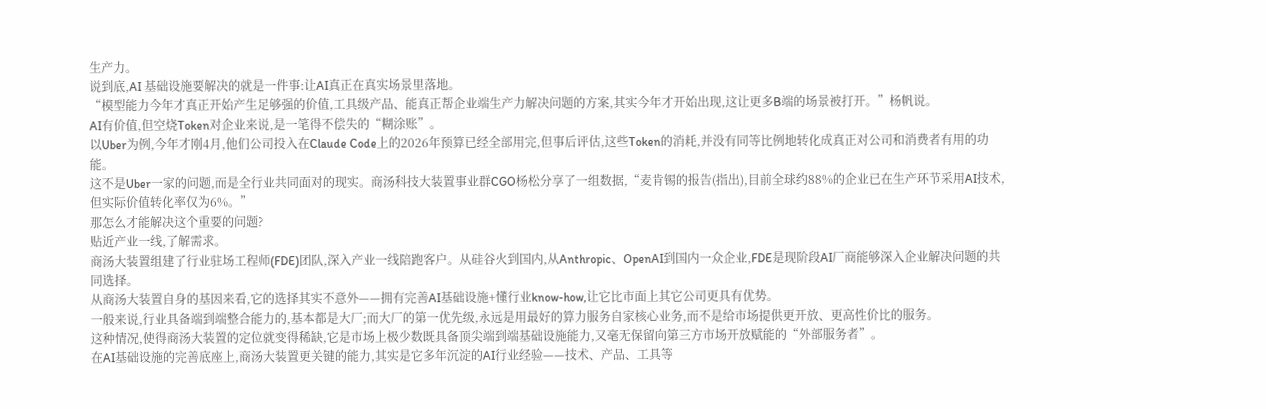生产力。
说到底,AI 基础设施要解决的就是一件事:让AI真正在真实场景里落地。
“模型能力今年才真正开始产生足够强的价值,工具级产品、能真正帮企业端生产力解决问题的方案,其实今年才开始出现,这让更多B端的场景被打开。”杨帆说。
AI有价值,但空烧Token对企业来说,是一笔得不偿失的“糊涂账”。
以Uber为例,今年才刚4月,他们公司投入在Claude Code上的2026年预算已经全部用完,但事后评估,这些Token的消耗,并没有同等比例地转化成真正对公司和消费者有用的功能。
这不是Uber一家的问题,而是全行业共同面对的现实。商汤科技大装置事业群CGO杨松分享了一组数据,“麦肯锡的报告(指出),目前全球约88%的企业已在生产环节采用AI技术,但实际价值转化率仅为6%。”
那怎么才能解决这个重要的问题?
贴近产业一线,了解需求。
商汤大装置组建了行业驻场工程师(FDE)团队,深入产业一线陪跑客户。从硅谷火到国内,从Anthropic、OpenAI到国内一众企业,FDE是现阶段AI厂商能够深入企业解决问题的共同选择。
从商汤大装置自身的基因来看,它的选择其实不意外——拥有完善AI基础设施+懂行业know-how,让它比市面上其它公司更具有优势。
一般来说,行业具备端到端整合能力的,基本都是大厂;而大厂的第一优先级,永远是用最好的算力服务自家核心业务,而不是给市场提供更开放、更高性价比的服务。
这种情况,使得商汤大装置的定位就变得稀缺,它是市场上极少数既具备顶尖端到端基础设施能力,又毫无保留向第三方市场开放赋能的“外部服务者”。
在AI基础设施的完善底座上,商汤大装置更关键的能力,其实是它多年沉淀的AI行业经验——技术、产品、工具等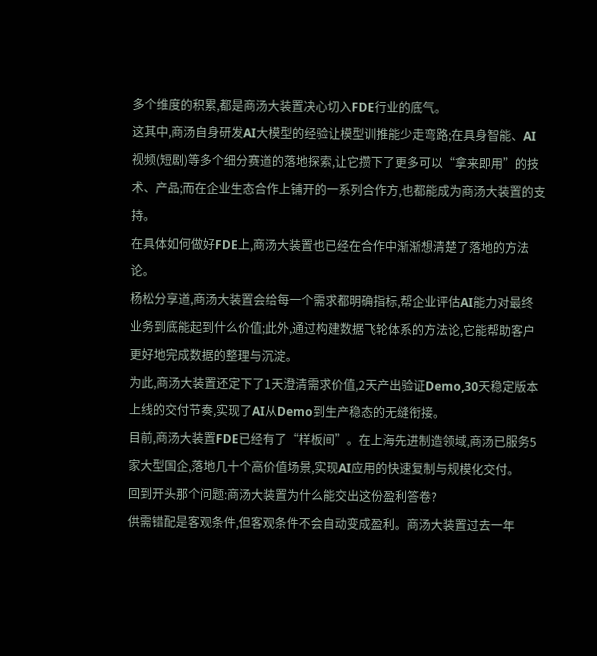多个维度的积累,都是商汤大装置决心切入FDE行业的底气。
这其中,商汤自身研发AI大模型的经验让模型训推能少走弯路;在具身智能、AI视频(短剧)等多个细分赛道的落地探索,让它攒下了更多可以“拿来即用”的技术、产品;而在企业生态合作上铺开的一系列合作方,也都能成为商汤大装置的支持。
在具体如何做好FDE上,商汤大装置也已经在合作中渐渐想清楚了落地的方法论。
杨松分享道,商汤大装置会给每一个需求都明确指标,帮企业评估AI能力对最终业务到底能起到什么价值;此外,通过构建数据飞轮体系的方法论,它能帮助客户更好地完成数据的整理与沉淀。
为此,商汤大装置还定下了1天澄清需求价值,2天产出验证Demo,30天稳定版本上线的交付节奏,实现了AI从Demo到生产稳态的无缝衔接。
目前,商汤大装置FDE已经有了“样板间”。在上海先进制造领域,商汤已服务5家大型国企,落地几十个高价值场景,实现AI应用的快速复制与规模化交付。
回到开头那个问题:商汤大装置为什么能交出这份盈利答卷?
供需错配是客观条件,但客观条件不会自动变成盈利。商汤大装置过去一年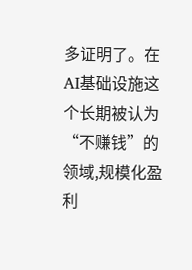多证明了。在AI基础设施这个长期被认为“不赚钱”的领域,规模化盈利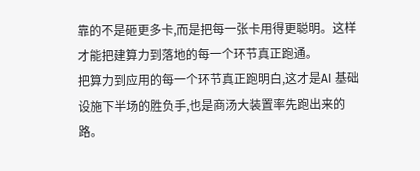靠的不是砸更多卡,而是把每一张卡用得更聪明。这样才能把建算力到落地的每一个环节真正跑通。
把算力到应用的每一个环节真正跑明白,这才是AI 基础设施下半场的胜负手,也是商汤大装置率先跑出来的路。